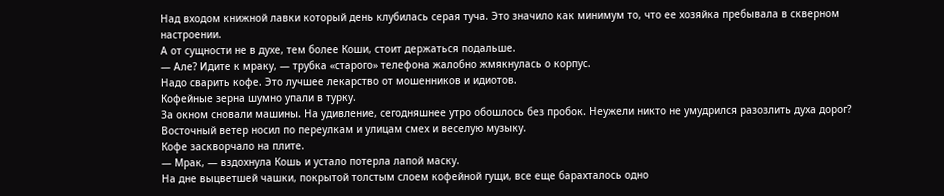Над входом книжной лавки который день клубилась серая туча. Это значило как минимум то, что ее хозяйка пребывала в скверном настроении.
А от сущности не в духе, тем более Коши, стоит держаться подальше.
— Але? Идите к мраку, — трубка «старого» телефона жалобно жмякнулась о корпус.
Надо сварить кофе. Это лучшее лекарство от мошенников и идиотов.
Кофейные зерна шумно упали в турку.
За окном сновали машины. На удивление, сегодняшнее утро обошлось без пробок. Неужели никто не умудрился разозлить духа дорог? Восточный ветер носил по переулкам и улицам смех и веселую музыку.
Кофе заскворчало на плите.
— Мрак, — вздохнула Кошь и устало потерла лапой маску.
На дне выцветшей чашки, покрытой толстым слоем кофейной гущи, все еще барахталось одно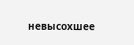невысохшее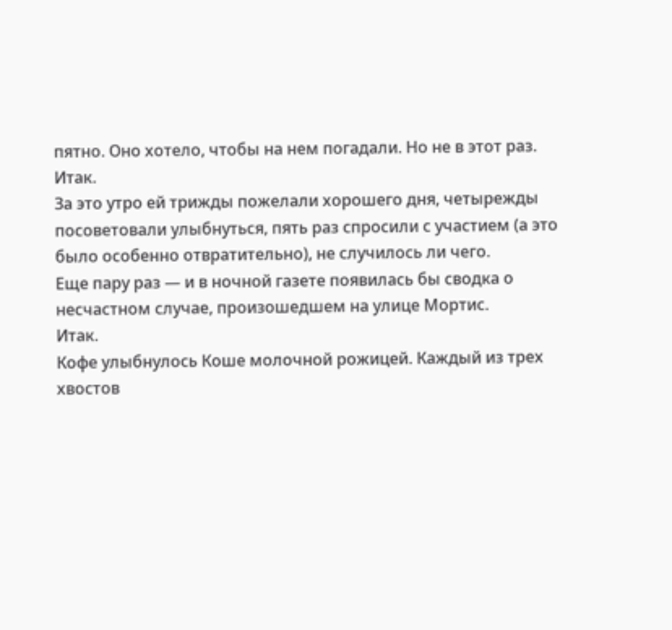пятно. Оно хотело, чтобы на нем погадали. Но не в этот раз.
Итак.
За это утро ей трижды пожелали хорошего дня, четырежды посоветовали улыбнуться, пять раз спросили с участием (а это было особенно отвратительно), не случилось ли чего.
Еще пару раз — и в ночной газете появилась бы сводка о несчастном случае, произошедшем на улице Мортис.
Итак.
Кофе улыбнулось Коше молочной рожицей. Каждый из трех хвостов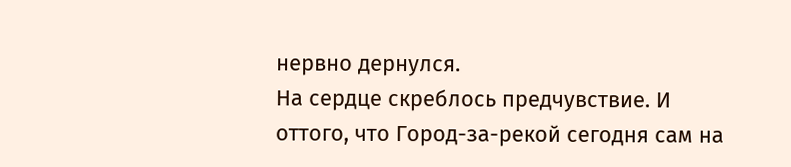нервно дернулся.
На сердце скреблось предчувствие. И оттого, что Город-за-рекой сегодня сам на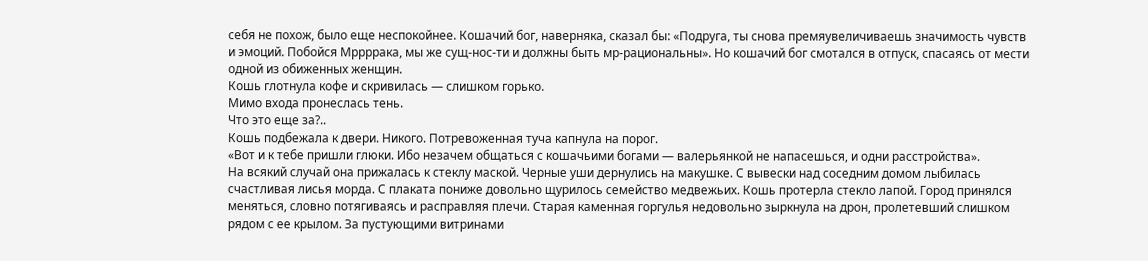себя не похож, было еще неспокойнее. Кошачий бог, наверняка, сказал бы: «Подруга, ты снова премяувеличиваешь значимость чувств и эмоций. Побойся Мррррака, мы же сущ-нос-ти и должны быть мр-рациональны». Но кошачий бог смотался в отпуск, спасаясь от мести одной из обиженных женщин.
Кошь глотнула кофе и скривилась — слишком горько.
Мимо входа пронеслась тень.
Что это еще за?..
Кошь подбежала к двери. Никого. Потревоженная туча капнула на порог.
«Вот и к тебе пришли глюки. Ибо незачем общаться с кошачьими богами — валерьянкой не напасешься, и одни расстройства».
На всякий случай она прижалась к стеклу маской. Черные уши дернулись на макушке. С вывески над соседним домом лыбилась счастливая лисья морда. С плаката пониже довольно щурилось семейство медвежьих. Кошь протерла стекло лапой. Город принялся меняться, словно потягиваясь и расправляя плечи. Старая каменная горгулья недовольно зыркнула на дрон, пролетевший слишком рядом с ее крылом. За пустующими витринами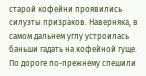старой кофейни проявились силуэты призраков. Наверняка, в самом дальнем углу устроилась баньши гадать на кофейной гуще.
По дороге по-прежнему спешили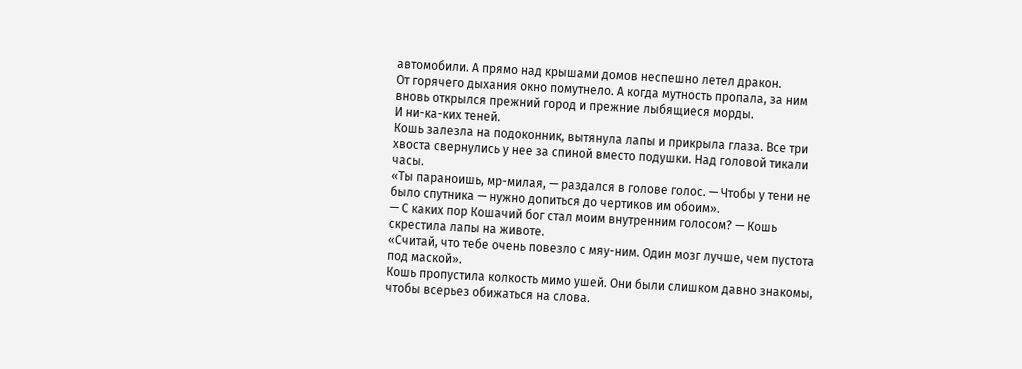автомобили. А прямо над крышами домов неспешно летел дракон.
От горячего дыхания окно помутнело. А когда мутность пропала, за ним вновь открылся прежний город и прежние лыбящиеся морды.
И ни-ка-ких теней.
Кошь залезла на подоконник, вытянула лапы и прикрыла глаза. Все три хвоста свернулись у нее за спиной вместо подушки. Над головой тикали часы.
«Ты параноишь, мр-милая, — раздался в голове голос. — Чтобы у тени не было спутника — нужно допиться до чертиков им обоим».
— С каких пор Кошачий бог стал моим внутренним голосом? — Кошь скрестила лапы на животе.
«Считай, что тебе очень повезло с мяу-ним. Один мозг лучше, чем пустота под маской».
Кошь пропустила колкость мимо ушей. Они были слишком давно знакомы, чтобы всерьез обижаться на слова.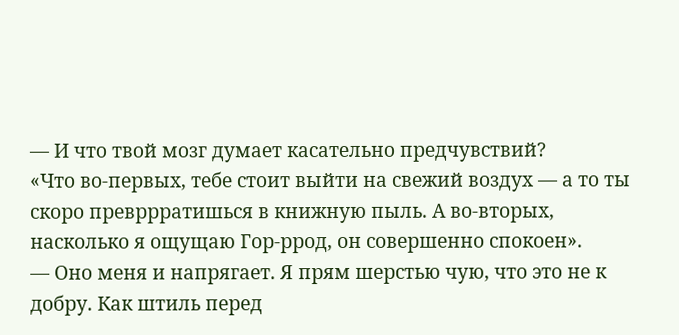— И что твой мозг думает касательно предчувствий?
«Что во-первых, тебе стоит выйти на свежий воздух — а то ты скоро превррратишься в книжную пыль. А во-вторых, насколько я ощущаю Гор-ррод, он совершенно спокоен».
— Оно меня и напрягает. Я прям шерстью чую, что это не к добру. Как штиль перед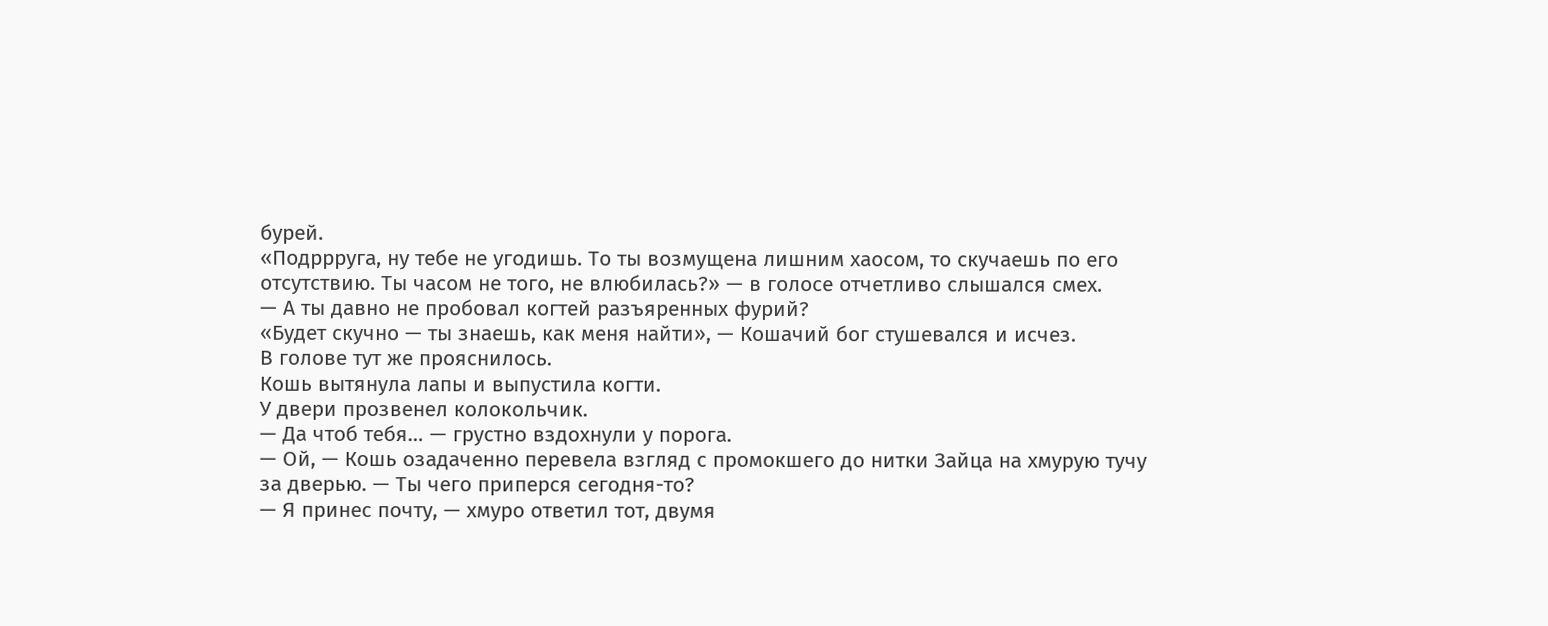бурей.
«Подррруга, ну тебе не угодишь. То ты возмущена лишним хаосом, то скучаешь по его отсутствию. Ты часом не того, не влюбилась?» — в голосе отчетливо слышался смех.
— А ты давно не пробовал когтей разъяренных фурий?
«Будет скучно — ты знаешь, как меня найти», — Кошачий бог стушевался и исчез.
В голове тут же прояснилось.
Кошь вытянула лапы и выпустила когти.
У двери прозвенел колокольчик.
— Да чтоб тебя… — грустно вздохнули у порога.
— Ой, — Кошь озадаченно перевела взгляд с промокшего до нитки Зайца на хмурую тучу за дверью. — Ты чего приперся сегодня-то?
— Я принес почту, — хмуро ответил тот, двумя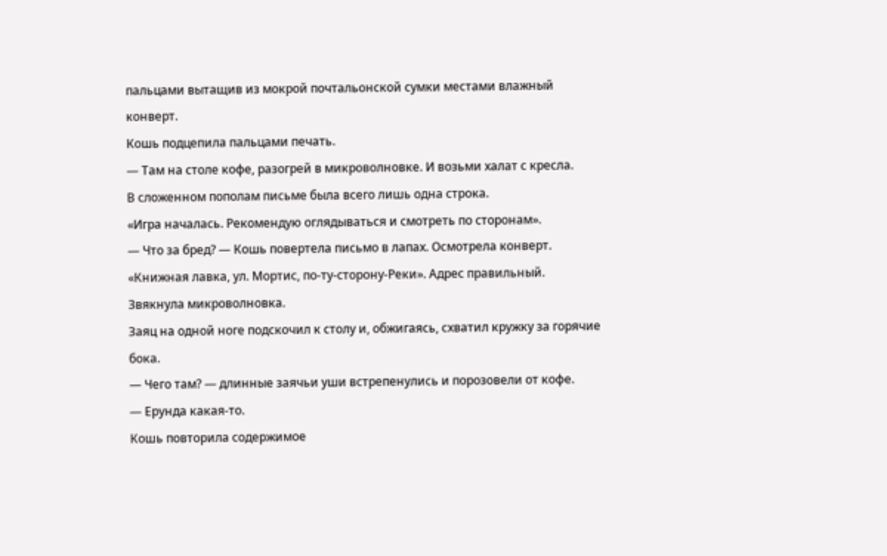пальцами вытащив из мокрой почтальонской сумки местами влажный конверт.
Кошь подцепила пальцами печать.
— Там на столе кофе, разогрей в микроволновке. И возьми халат с кресла.
В сложенном пополам письме была всего лишь одна строка.
«Игра началась. Рекомендую оглядываться и смотреть по сторонам».
— Что за бред? — Кошь повертела письмо в лапах. Осмотрела конверт. «Книжная лавка, ул. Мортис, по-ту-сторону-Реки». Адрес правильный.
Звякнула микроволновка.
Заяц на одной ноге подскочил к столу и, обжигаясь, схватил кружку за горячие бока.
— Чего там? — длинные заячьи уши встрепенулись и порозовели от кофе.
— Ерунда какая-то.
Кошь повторила содержимое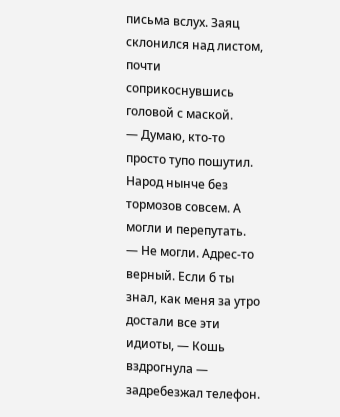письма вслух. Заяц склонился над листом, почти соприкоснувшись головой с маской.
— Думаю, кто-то просто тупо пошутил. Народ нынче без тормозов совсем. А могли и перепутать.
— Не могли. Адрес-то верный. Если б ты знал, как меня за утро достали все эти идиоты, — Кошь вздрогнула — задребезжал телефон.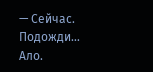— Сейчас. Подожди… Ало.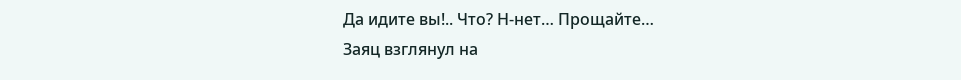Да идите вы!.. Что? Н-нет… Прощайте…
Заяц взглянул на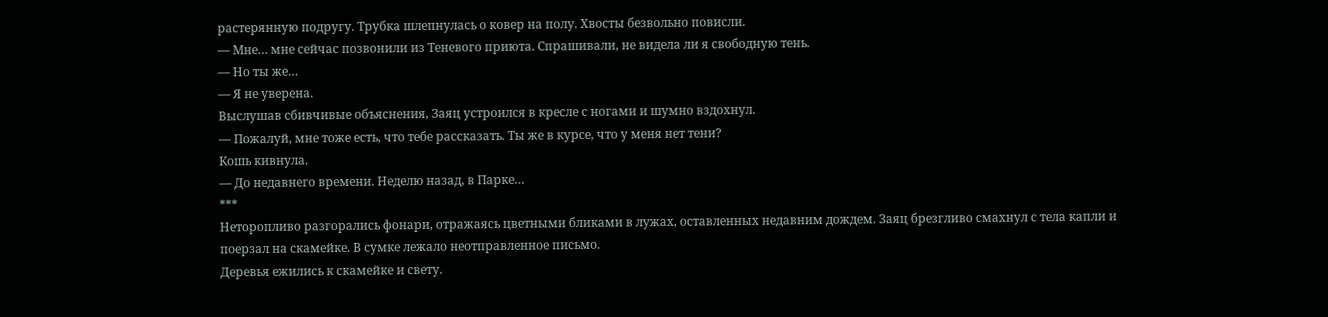растерянную подругу. Трубка шлепнулась о ковер на полу. Хвосты безвольно повисли.
— Мне… мне сейчас позвонили из Теневого приюта. Спрашивали, не видела ли я свободную тень.
— Но ты же…
— Я не уверена.
Выслушав сбивчивые объяснения, Заяц устроился в кресле с ногами и шумно вздохнул.
— Пожалуй, мне тоже есть, что тебе рассказать. Ты же в курсе, что у меня нет тени?
Кошь кивнула.
— До недавнего времени. Неделю назад, в Парке…
***
Неторопливо разгорались фонари, отражаясь цветными бликами в лужах, оставленных недавним дождем. Заяц брезгливо смахнул с тела капли и поерзал на скамейке. В сумке лежало неотправленное письмо.
Деревья ежились к скамейке и свету.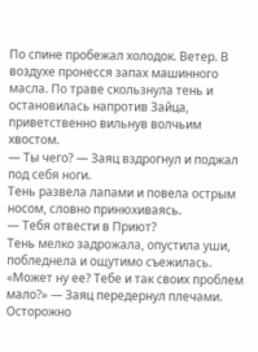По спине пробежал холодок. Ветер. В воздухе пронесся запах машинного масла. По траве скользнула тень и остановилась напротив Зайца, приветственно вильнув волчьим хвостом.
— Ты чего? — Заяц вздрогнул и поджал под себя ноги.
Тень развела лапами и повела острым носом, словно принюхиваясь.
— Тебя отвести в Приют?
Тень мелко задрожала, опустила уши, побледнела и ощутимо съежилась.
«Может ну ее? Тебе и так своих проблем мало?» — Заяц передернул плечами. Осторожно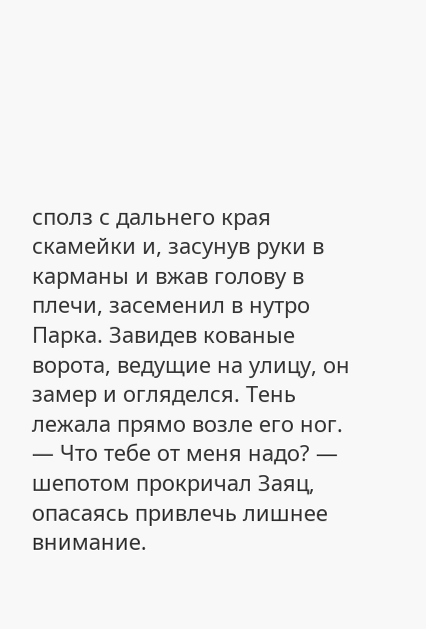сполз с дальнего края скамейки и, засунув руки в карманы и вжав голову в плечи, засеменил в нутро Парка. Завидев кованые ворота, ведущие на улицу, он замер и огляделся. Тень лежала прямо возле его ног.
— Что тебе от меня надо? — шепотом прокричал Заяц, опасаясь привлечь лишнее внимание.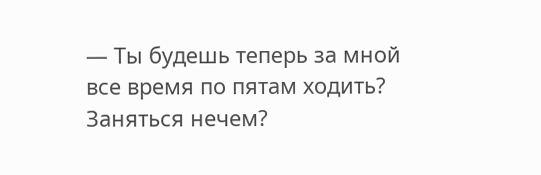— Ты будешь теперь за мной все время по пятам ходить? Заняться нечем?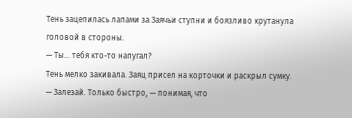Тень зацепилась лапами за Заячьи ступни и боязливо крутанула головой в стороны.
— Ты… тебя кто-то напугал?
Тень мелко закивала. Заяц присел на корточки и раскрыл сумку.
— Залезай. Только быстро, — понимая, что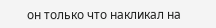он только что накликал на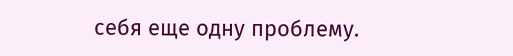себя еще одну проблему.